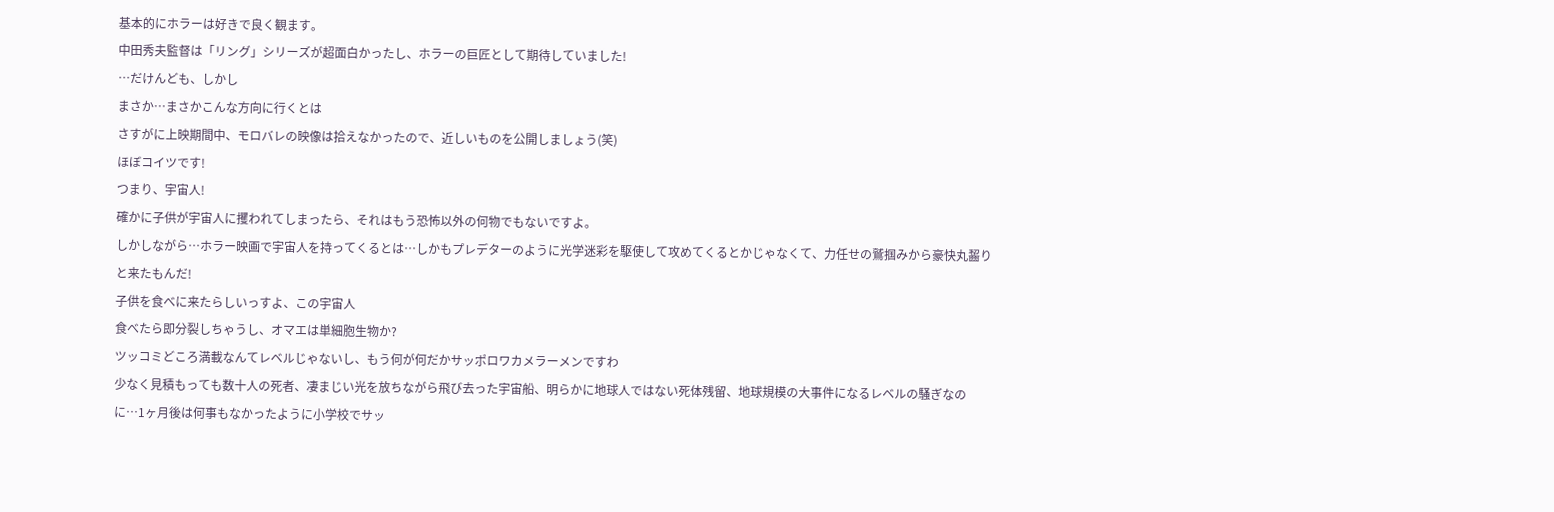基本的にホラーは好きで良く観ます。
中田秀夫監督は「リング」シリーズが超面白かったし、ホラーの巨匠として期待していました!
…だけんども、しかし
まさか…まさかこんな方向に行くとは
さすがに上映期間中、モロバレの映像は拾えなかったので、近しいものを公開しましょう(笑)
ほぼコイツです!
つまり、宇宙人!
確かに子供が宇宙人に攫われてしまったら、それはもう恐怖以外の何物でもないですよ。
しかしながら…ホラー映画で宇宙人を持ってくるとは…しかもプレデターのように光学迷彩を駆使して攻めてくるとかじゃなくて、力任せの鷲掴みから豪快丸齧りと来たもんだ!
子供を食べに来たらしいっすよ、この宇宙人
食べたら即分裂しちゃうし、オマエは単細胞生物か?
ツッコミどころ満載なんてレベルじゃないし、もう何が何だかサッポロワカメラーメンですわ
少なく見積もっても数十人の死者、凄まじい光を放ちながら飛び去った宇宙船、明らかに地球人ではない死体残留、地球規模の大事件になるレベルの騒ぎなのに…1ヶ月後は何事もなかったように小学校でサッ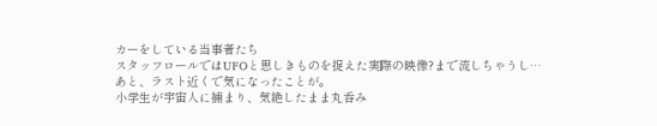カーをしている当事者たち
スタッフロールではUFOと思しきものを捉えた実際の映像?まで流しちゃうし…
あと、ラスト近くで気になったことが。
小学生が宇宙人に捕まり、気絶したまま丸呑み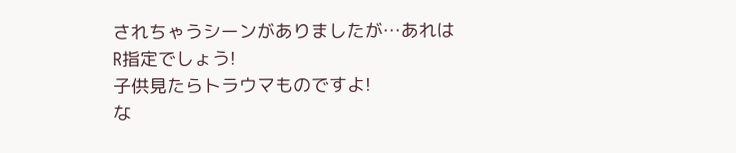されちゃうシーンがありましたが…あれはR指定でしょう!
子供見たらトラウマものですよ!
な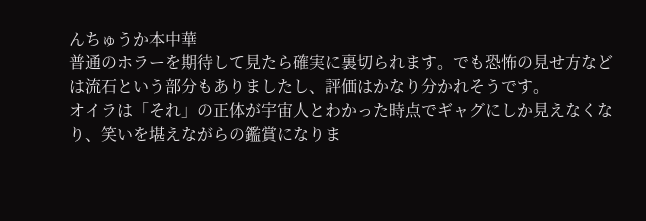んちゅうか本中華
普通のホラーを期待して見たら確実に裏切られます。でも恐怖の見せ方などは流石という部分もありましたし、評価はかなり分かれそうです。
オイラは「それ」の正体が宇宙人とわかった時点でギャグにしか見えなくなり、笑いを堪えながらの鑑賞になりま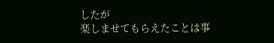したが
楽しませてもらえたことは事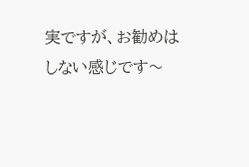実ですが、お勧めはしない感じです〜